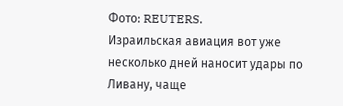Фото: REUTERS.
Израильская авиация вот уже несколько дней наносит удары по Ливану, чаще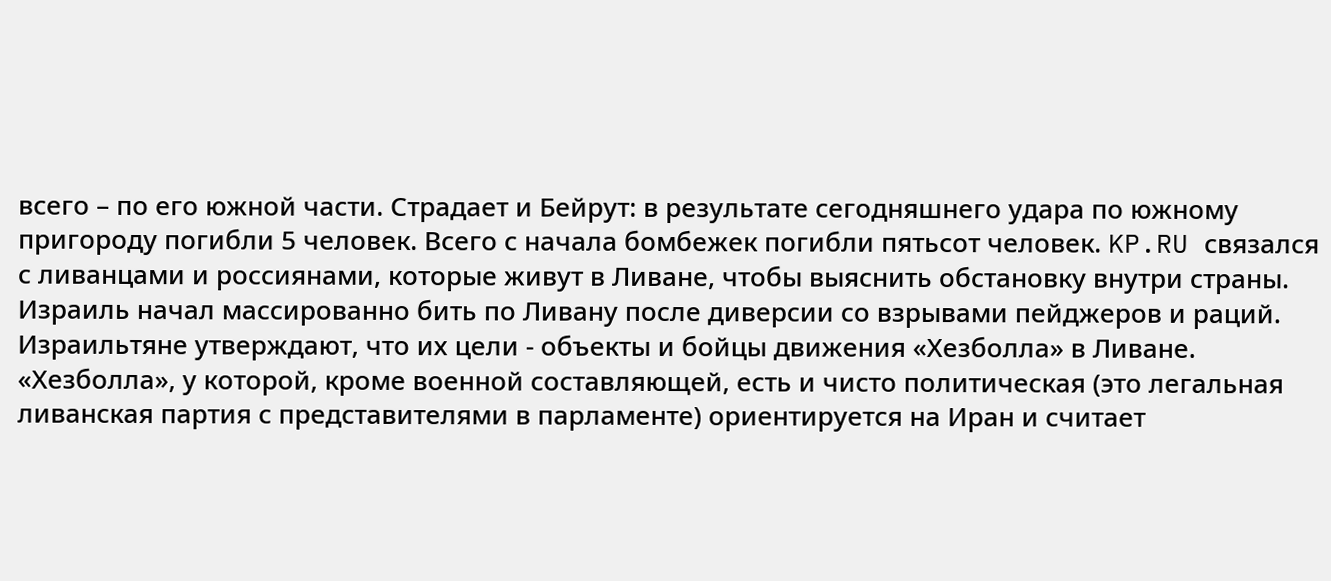всего – по его южной части. Страдает и Бейрут: в результате сегодняшнего удара по южному пригороду погибли 5 человек. Всего с начала бомбежек погибли пятьсот человек. KP.RU связался с ливанцами и россиянами, которые живут в Ливане, чтобы выяснить обстановку внутри страны.
Израиль начал массированно бить по Ливану после диверсии со взрывами пейджеров и раций.
Израильтяне утверждают, что их цели - объекты и бойцы движения «Хезболла» в Ливане. «Хезболла», у которой, кроме военной составляющей, есть и чисто политическая (это легальная ливанская партия с представителями в парламенте) ориентируется на Иран и считает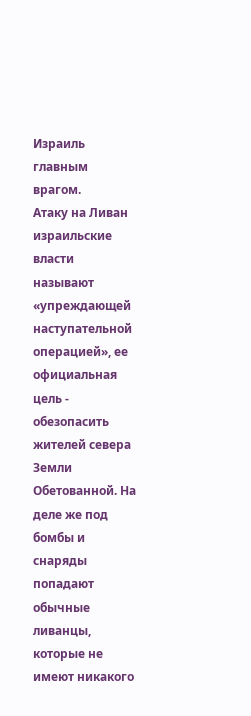Израиль главным врагом.
Атаку на Ливан израильские власти называют «упреждающей наступательной операцией», ее официальная цель - обезопасить жителей севера Земли Обетованной. На деле же под бомбы и снаряды попадают обычные ливанцы, которые не имеют никакого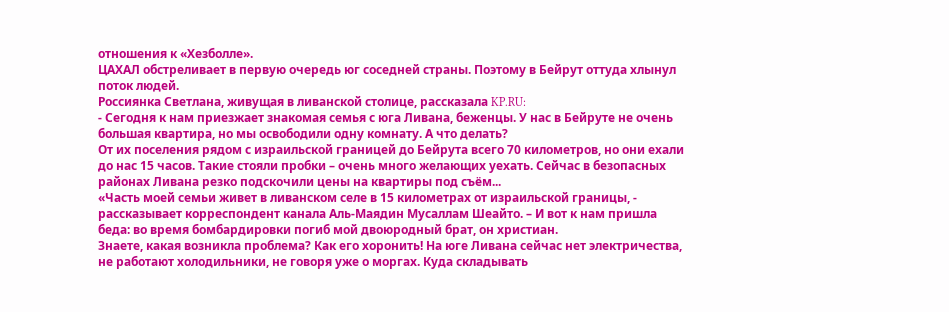отношения к «Хезболле».
ЦАХАЛ обстреливает в первую очередь юг соседней страны. Поэтому в Бейрут оттуда хлынул поток людей.
Россиянка Светлана, живущая в ливанской столице, рассказала KP.RU:
- Сегодня к нам приезжает знакомая семья с юга Ливана, беженцы. У нас в Бейруте не очень большая квартира, но мы освободили одну комнату. А что делать?
От их поселения рядом с израильской границей до Бейрута всего 70 километров, но они ехали до нас 15 часов. Такие стояли пробки – очень много желающих уехать. Сейчас в безопасных районах Ливана резко подскочили цены на квартиры под съём...
«Часть моей семьи живет в ливанском селе в 15 километрах от израильской границы, - рассказывает корреспондент канала Аль-Маядин Мусаллам Шеайто. – И вот к нам пришла беда: во время бомбардировки погиб мой двоюродный брат, он христиан.
Знаете, какая возникла проблема? Как его хоронить! На юге Ливана сейчас нет электричества, не работают холодильники, не говоря уже о моргах. Куда складывать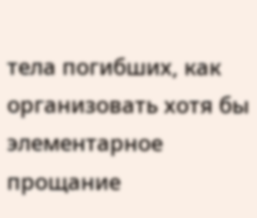тела погибших, как организовать хотя бы элементарное прощание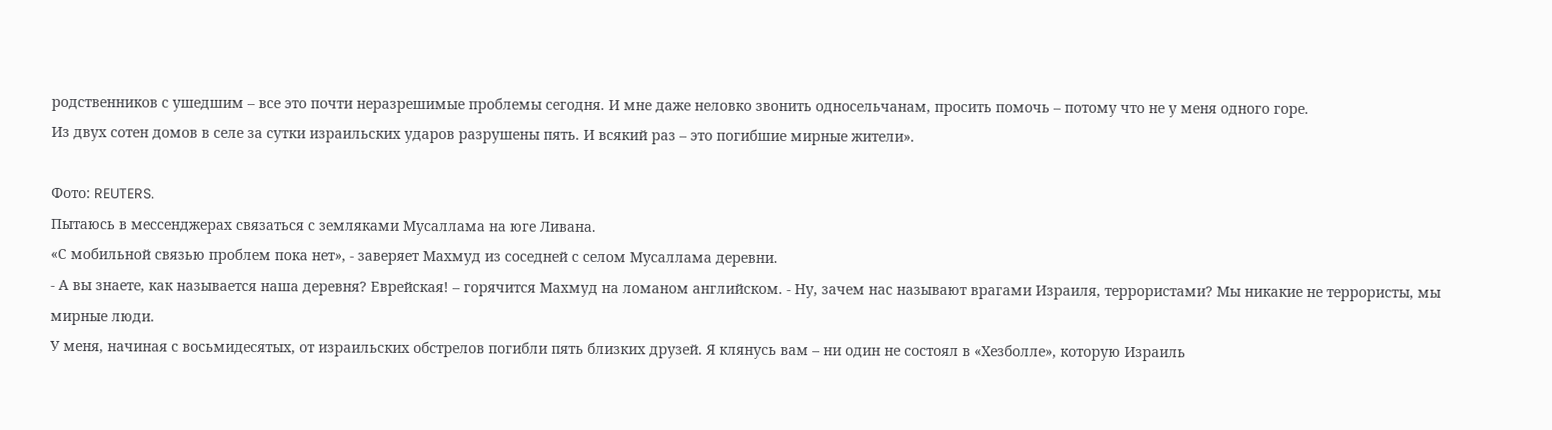родственников с ушедшим – все это почти неразрешимые проблемы сегодня. И мне даже неловко звонить односельчанам, просить помочь – потому что не у меня одного горе.
Из двух сотен домов в селе за сутки израильских ударов разрушены пять. И всякий раз – это погибшие мирные жители».

Фото: REUTERS.
Пытаюсь в мессенджерах связаться с земляками Мусаллама на юге Ливана.
«С мобильной связью проблем пока нет», - заверяет Махмуд из соседней с селом Мусаллама деревни.
- А вы знаете, как называется наша деревня? Еврейская! – горячится Махмуд на ломаном английском. - Ну, зачем нас называют врагами Израиля, террористами? Мы никакие не террористы, мы мирные люди.
У меня, начиная с восьмидесятых, от израильских обстрелов погибли пять близких друзей. Я клянусь вам – ни один не состоял в «Хезболле», которую Израиль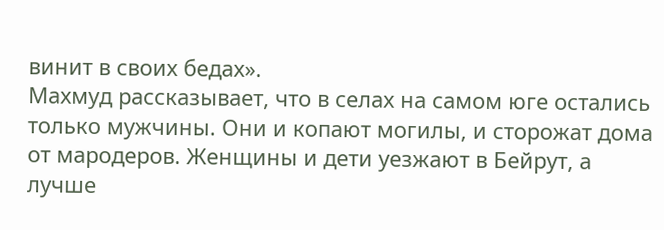винит в своих бедах».
Махмуд рассказывает, что в селах на самом юге остались только мужчины. Они и копают могилы, и сторожат дома от мародеров. Женщины и дети уезжают в Бейрут, а лучше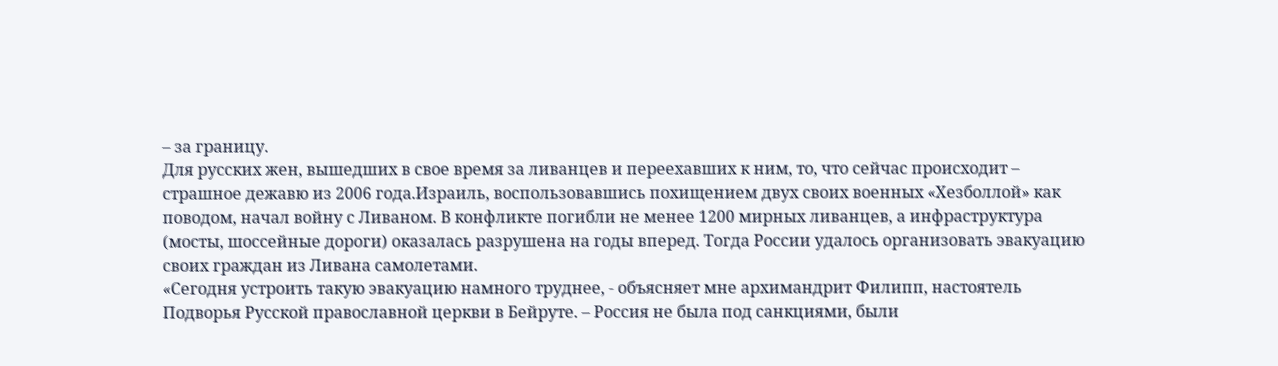– за границу.
Для русских жен, вышедших в свое время за ливанцев и переехавших к ним, то, что сейчас происходит – страшное дежавю из 2006 года.Израиль, воспользовавшись похищением двух своих военных «Хезболлой» как поводом, начал войну с Ливаном. В конфликте погибли не менее 1200 мирных ливанцев, а инфраструктура (мосты, шоссейные дороги) оказалась разрушена на годы вперед. Тогда России удалось организовать эвакуацию своих граждан из Ливана самолетами.
«Сегодня устроить такую эвакуацию намного труднее, - объясняет мне архимандрит Филипп, настоятель Подворья Русской православной церкви в Бейруте. – Россия не была под санкциями, были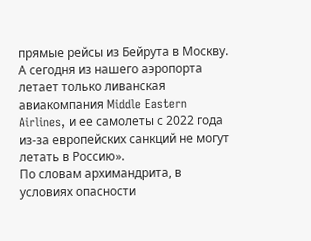прямые рейсы из Бейрута в Москву. А сегодня из нашего аэропорта летает только ливанская авиакомпания Middle Eastern Airlines, и ее самолеты с 2022 года из-за европейских санкций не могут летать в Россию».
По словам архимандрита, в условиях опасности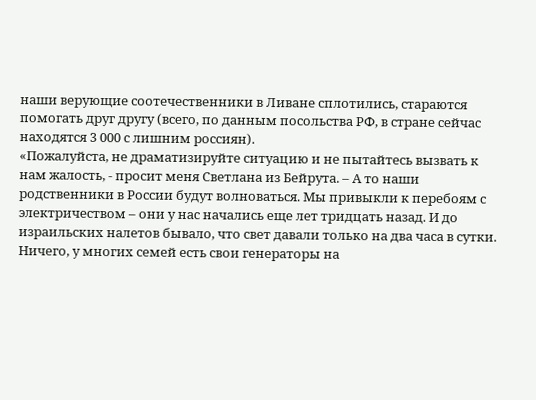наши верующие соотечественники в Ливане сплотились, стараются помогать друг другу (всего, по данным посольства РФ, в стране сейчас находятся 3 000 с лишним россиян).
«Пожалуйста, не драматизируйте ситуацию и не пытайтесь вызвать к нам жалость, - просит меня Светлана из Бейрута. – А то наши родственники в России будут волноваться. Мы привыкли к перебоям с электричеством – они у нас начались еще лет тридцать назад. И до израильских налетов бывало, что свет давали только на два часа в сутки.
Ничего, у многих семей есть свои генераторы на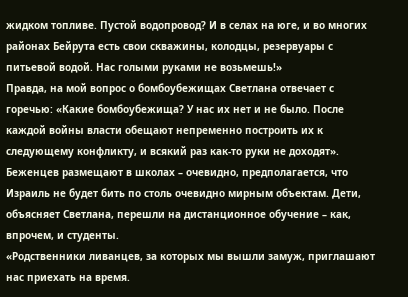жидком топливе. Пустой водопровод? И в селах на юге, и во многих районах Бейрута есть свои скважины, колодцы, резервуары с питьевой водой. Нас голыми руками не возьмешь!»
Правда, на мой вопрос о бомбоубежищах Светлана отвечает с горечью: «Какие бомбоубежища? У нас их нет и не было. После каждой войны власти обещают непременно построить их к следующему конфликту, и всякий раз как-то руки не доходят».
Беженцев размещают в школах – очевидно, предполагается, что Израиль не будет бить по столь очевидно мирным объектам. Дети, объясняет Светлана, перешли на дистанционное обучение – как, впрочем, и студенты.
«Родственники ливанцев, за которых мы вышли замуж, приглашают нас приехать на время.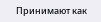Принимают как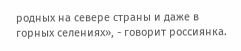родных на севере страны и даже в горных селениях», - говорит россиянка.